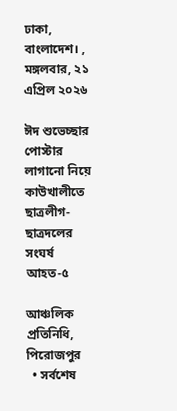ঢাকা, বাংলাদেশ। , মঙ্গলবার, ২১ এপ্রিল ২০২৬

ঈদ শুভেচ্ছার পোস্টার লাগানো নিয়ে কাউখালীতে ছাত্রলীগ-ছাত্রদলের সংঘর্ষ আহত-৫

আঞ্চলিক প্রতিনিধি, পিরোজপুর
  • সর্বশেষ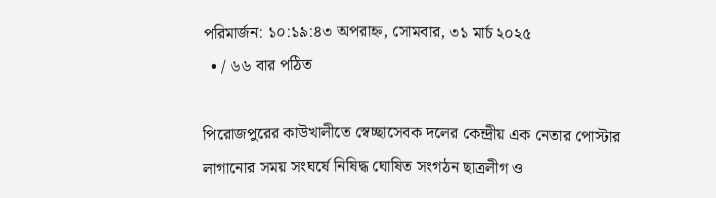পরিমার্জন: ১০:১৯:৪৩ অপরাহ্ন, সোমবার, ৩১ মার্চ ২০২৫
  • / ৬৬ বার পঠিত

পিরোজপুরের কাউখালীতে স্বেচ্ছাসেবক দলের কেন্দ্রীয় এক নেতার পোস্টার লাগানোর সময় সংঘর্ষে নিষিদ্ধ ঘোষিত সংগঠন ছাত্রলীগ ও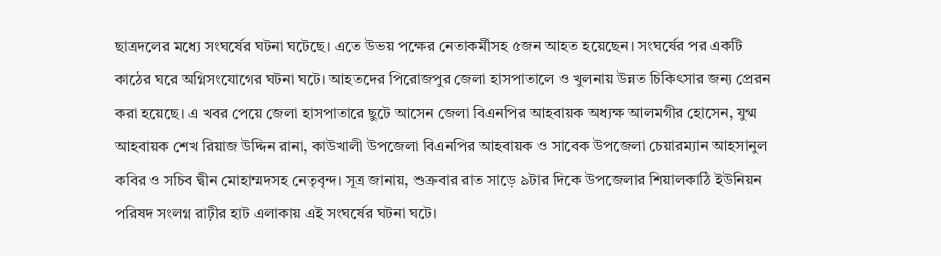ছাত্রদলের মধ্যে সংঘর্ষের ঘটনা ঘটেছে। এতে উভয় পক্ষের নেতাকর্মীসহ ৫জন আহত হয়েছেন। সংঘর্ষের পর একটি কাঠের ঘরে অগ্নিসংযোগের ঘটনা ঘটে। আহতদের পিরোজপুর জেলা হাসপাতালে ও খুলনায় উন্নত চিকিৎসার জন্য প্রেরন করা হয়েছে। এ খবর পেয়ে জেলা হাসপাতারে ছুটে আসেন জেলা বিএনপির আহবায়ক অধ্যক্ষ আলমগীর হোসেন, যুগ্ম আহবায়ক শেখ রিয়াজ উদ্দিন রানা, কাউখালী উপজেলা বিএনপির আহবায়ক ও সাবেক উপজেলা চেয়ারম্যান আহসানুল কবির ও সচিব দ্বীন মোহাম্মদসহ নেতৃবৃন্দ। সূত্র জানায়, শুক্রবার রাত সাড়ে ৯টার দিকে উপজেলার শিয়ালকাঠি ইউনিয়ন পরিষদ সংলগ্ন রাঢ়ীর হাট এলাকায় এই সংঘর্ষের ঘটনা ঘটে।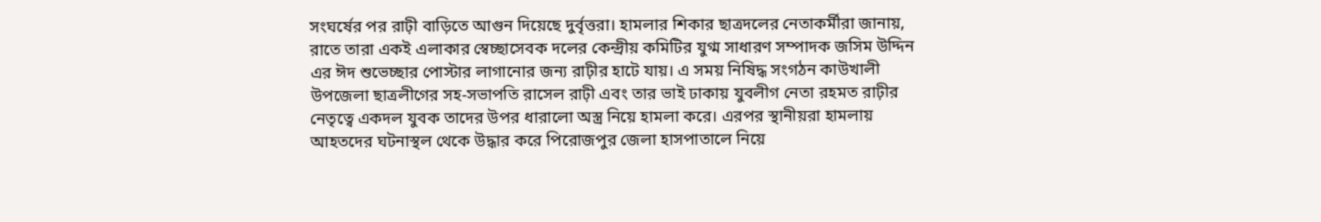সংঘর্ষের পর রাঢ়ী বাড়িতে আগুন দিয়েছে দুর্বৃত্তরা। হামলার শিকার ছাত্রদলের নেতাকর্মীরা জানায়, রাতে তারা একই এলাকার স্বেচ্ছাসেবক দলের কেন্দ্রীয় কমিটির যুগ্ম সাধারণ সম্পাদক জসিম উদ্দিন এর ঈদ শুভেচ্ছার পোস্টার লাগানোর জন্য রাঢ়ীর হাটে যায়। এ সময় নিষিদ্ধ সংগঠন কাউখালী উপজেলা ছাত্রলীগের সহ-সভাপতি রাসেল রাঢ়ী এবং তার ভাই ঢাকায় যুবলীগ নেতা রহমত রাঢ়ীর নেতৃত্বে একদল যুবক তাদের উপর ধারালো অস্ত্র নিয়ে হামলা করে। এরপর স্থানীয়রা হামলায় আহতদের ঘটনাস্থল থেকে উদ্ধার করে পিরোজপুর জেলা হাসপাতালে নিয়ে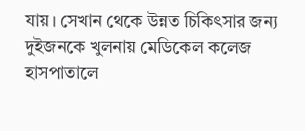যায়। সেখান থেকে উন্নত চিকিৎসার জন্য দুইজনকে খুলনায় মেডিকেল কলেজ হাসপাতালে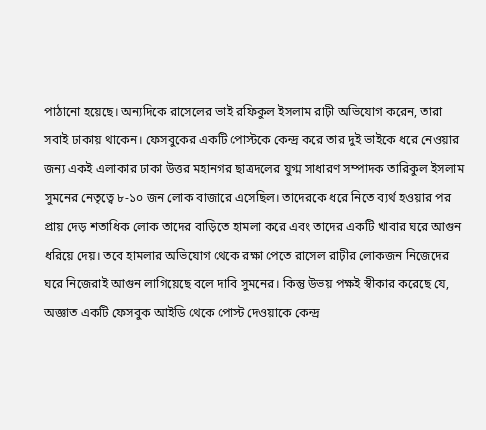পাঠানো হয়েছে। অন্যদিকে রাসেলের ভাই রফিকুল ইসলাম রাঢ়ী অভিযোগ করেন, তারা সবাই ঢাকায় থাকেন। ফেসবুকের একটি পোস্টকে কেন্দ্র করে তার দুই ভাইকে ধরে নেওয়ার জন্য একই এলাকার ঢাকা উত্তর মহানগর ছাত্রদলের যুগ্ম সাধারণ সম্পাদক তারিকুল ইসলাম সুমনের নেতৃত্বে ৮-১০ জন লোক বাজারে এসেছিল। তাদেরকে ধরে নিতে ব্যর্থ হওয়ার পর প্রায় দেড় শতাধিক লোক তাদের বাড়িতে হামলা করে এবং তাদের একটি খাবার ঘরে আগুন ধরিয়ে দেয়। তবে হামলার অভিযোগ থেকে রক্ষা পেতে রাসেল রাঢ়ীর লোকজন নিজেদের ঘরে নিজেরাই আগুন লাগিয়েছে বলে দাবি সুমনের। কিন্তু উভয় পক্ষই স্বীকার করেছে যে, অজ্ঞাত একটি ফেসবুক আইডি থেকে পোস্ট দেওয়াকে কেন্দ্র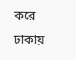করে ঢাকায়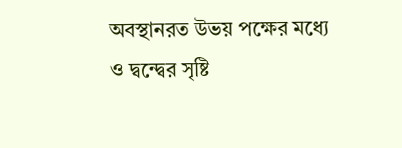অবস্থানরত উভয় পক্ষের মধ্যে ও দ্বন্দ্বের সৃষ্টি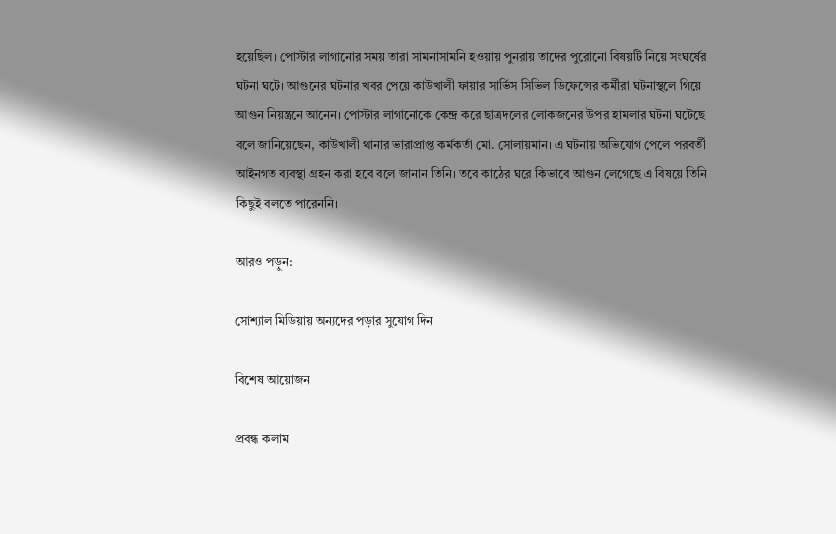হয়েছিল। পোস্টার লাগানোর সময় তারা সামনাসামনি হওয়ায় পুনরায় তাদের পুরোনো বিষয়টি নিয়ে সংঘর্ষের ঘটনা ঘটে। আগুনের ঘটনার খবর পেয়ে কাউখালী ফায়ার সার্ভিস সিভিল ডিফেন্সের কর্মীরা ঘটনাস্থলে গিয়ে আগুন নিয়ন্ত্রনে আনেন। পোস্টার লাগানোকে কেন্দ্র করে ছাত্রদলের লোকজনের উপর হামলার ঘটনা ঘটেছে বলে জানিয়েছেন, কাউখালী থানার ভারাপ্রাপ্ত কর্মকর্তা মো. সোলায়মান। এ ঘটনায় অভিযোগ পেলে পরবর্তী আইনগত ব্যবস্থা গ্রহন করা হবে বলে জানান তিনি। তবে কাঠের ঘরে কিভাবে আগুন লেগেছে এ বিষয়ে তিনি কিছুই বলতে পারেননি।

আরও পড়ুন:

সোশ্যাল মিডিয়ায় অন্যদের পড়ার সুযোগ দিন

বিশেষ আয়োজন

প্রবন্ধ কলাম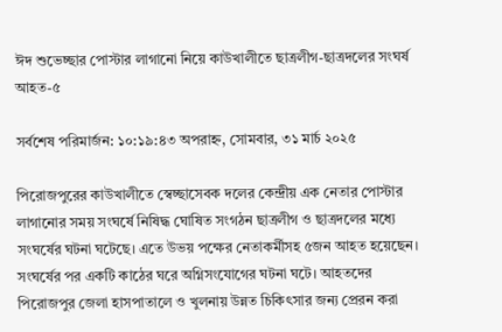ঈদ শুভেচ্ছার পোস্টার লাগানো নিয়ে কাউখালীতে ছাত্রলীগ-ছাত্রদলের সংঘর্ষ আহত-৫

সর্বশেষ পরিমার্জন: ১০:১৯:৪৩ অপরাহ্ন, সোমবার, ৩১ মার্চ ২০২৫

পিরোজপুরের কাউখালীতে স্বেচ্ছাসেবক দলের কেন্দ্রীয় এক নেতার পোস্টার লাগানোর সময় সংঘর্ষে নিষিদ্ধ ঘোষিত সংগঠন ছাত্রলীগ ও ছাত্রদলের মধ্যে সংঘর্ষের ঘটনা ঘটেছে। এতে উভয় পক্ষের নেতাকর্মীসহ ৫জন আহত হয়েছেন। সংঘর্ষের পর একটি কাঠের ঘরে অগ্নিসংযোগের ঘটনা ঘটে। আহতদের পিরোজপুর জেলা হাসপাতালে ও খুলনায় উন্নত চিকিৎসার জন্য প্রেরন করা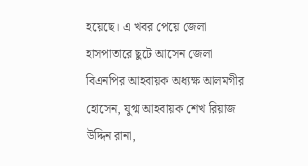হয়েছে। এ খবর পেয়ে জেলা হাসপাতারে ছুটে আসেন জেলা বিএনপির আহবায়ক অধ্যক্ষ আলমগীর হোসেন, যুগ্ম আহবায়ক শেখ রিয়াজ উদ্দিন রানা,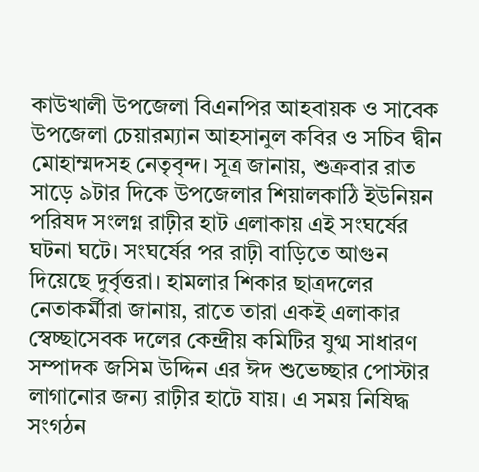কাউখালী উপজেলা বিএনপির আহবায়ক ও সাবেক উপজেলা চেয়ারম্যান আহসানুল কবির ও সচিব দ্বীন মোহাম্মদসহ নেতৃবৃন্দ। সূত্র জানায়, শুক্রবার রাত সাড়ে ৯টার দিকে উপজেলার শিয়ালকাঠি ইউনিয়ন পরিষদ সংলগ্ন রাঢ়ীর হাট এলাকায় এই সংঘর্ষের ঘটনা ঘটে। সংঘর্ষের পর রাঢ়ী বাড়িতে আগুন দিয়েছে দুর্বৃত্তরা। হামলার শিকার ছাত্রদলের নেতাকর্মীরা জানায়, রাতে তারা একই এলাকার স্বেচ্ছাসেবক দলের কেন্দ্রীয় কমিটির যুগ্ম সাধারণ সম্পাদক জসিম উদ্দিন এর ঈদ শুভেচ্ছার পোস্টার লাগানোর জন্য রাঢ়ীর হাটে যায়। এ সময় নিষিদ্ধ সংগঠন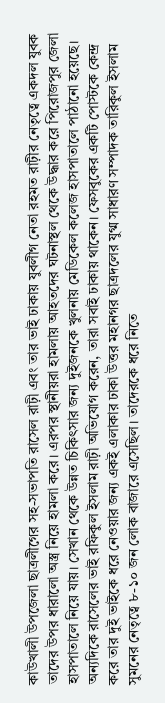কাউখালী উপজেলা ছাত্রলীগের সহ-সভাপতি রাসেল রাঢ়ী এবং তার ভাই ঢাকায় যুবলীগ নেতা রহমত রাঢ়ীর নেতৃত্বে একদল যুবক তাদের উপর ধারালো অস্ত্র নিয়ে হামলা করে। এরপর স্থানীয়রা হামলায় আহতদের ঘটনাস্থল থেকে উদ্ধার করে পিরোজপুর জেলা হাসপাতালে নিয়ে যায়। সেখান থেকে উন্নত চিকিৎসার জন্য দুইজনকে খুলনায় মেডিকেল কলেজ হাসপাতালে পাঠানো হয়েছে। অন্যদিকে রাসেলের ভাই রফিকুল ইসলাম রাঢ়ী অভিযোগ করেন, তারা সবাই ঢাকায় থাকেন। ফেসবুকের একটি পোস্টকে কেন্দ্র করে তার দুই ভাইকে ধরে নেওয়ার জন্য একই এলাকার ঢাকা উত্তর মহানগর ছাত্রদলের যুগ্ম সাধারণ সম্পাদক তারিকুল ইসলাম সুমনের নেতৃত্বে ৮-১০ জন লোক বাজারে এসেছিল। তাদেরকে ধরে নিতে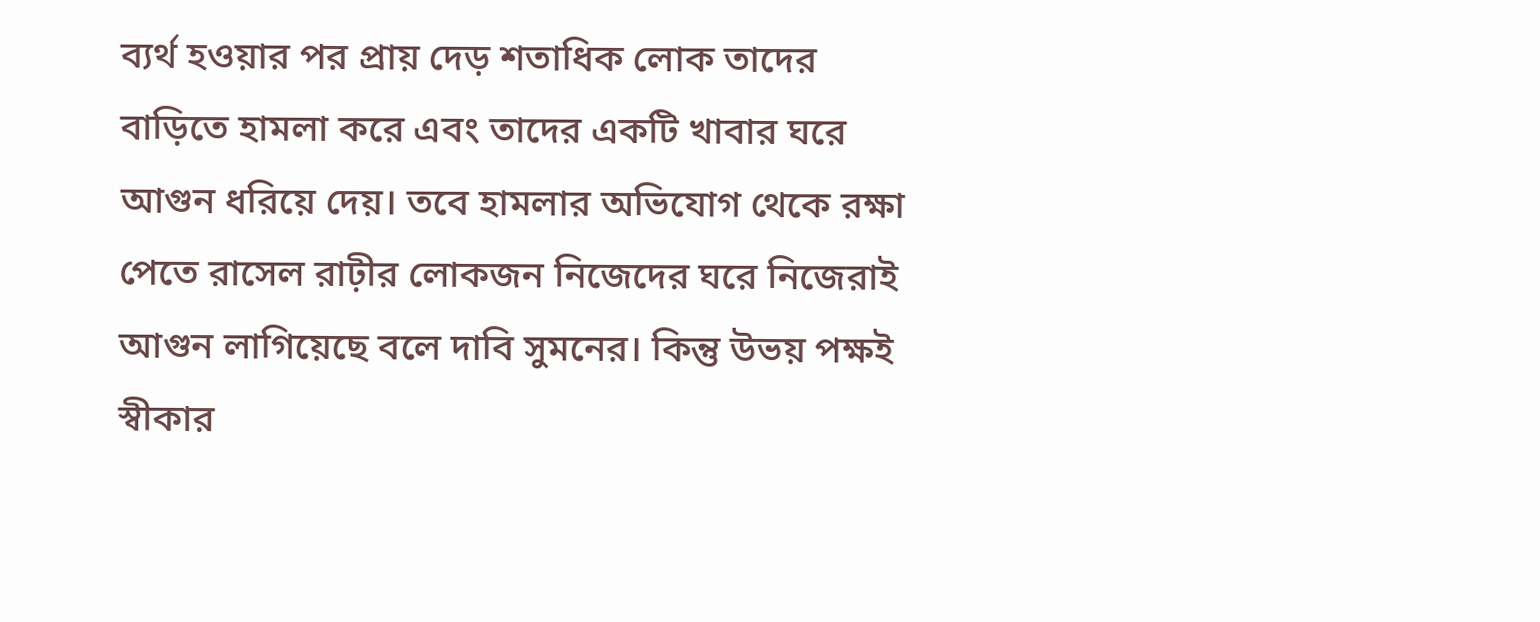ব্যর্থ হওয়ার পর প্রায় দেড় শতাধিক লোক তাদের বাড়িতে হামলা করে এবং তাদের একটি খাবার ঘরে আগুন ধরিয়ে দেয়। তবে হামলার অভিযোগ থেকে রক্ষা পেতে রাসেল রাঢ়ীর লোকজন নিজেদের ঘরে নিজেরাই আগুন লাগিয়েছে বলে দাবি সুমনের। কিন্তু উভয় পক্ষই স্বীকার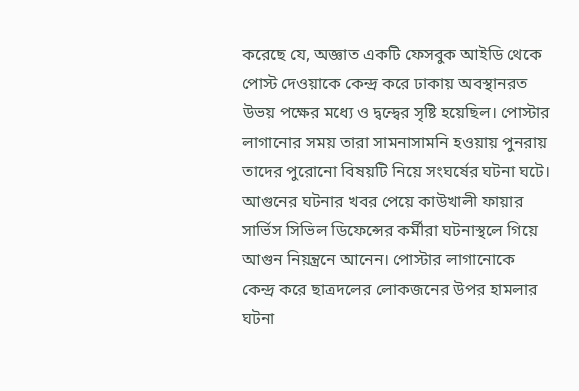করেছে যে, অজ্ঞাত একটি ফেসবুক আইডি থেকে পোস্ট দেওয়াকে কেন্দ্র করে ঢাকায় অবস্থানরত উভয় পক্ষের মধ্যে ও দ্বন্দ্বের সৃষ্টি হয়েছিল। পোস্টার লাগানোর সময় তারা সামনাসামনি হওয়ায় পুনরায় তাদের পুরোনো বিষয়টি নিয়ে সংঘর্ষের ঘটনা ঘটে। আগুনের ঘটনার খবর পেয়ে কাউখালী ফায়ার সার্ভিস সিভিল ডিফেন্সের কর্মীরা ঘটনাস্থলে গিয়ে আগুন নিয়ন্ত্রনে আনেন। পোস্টার লাগানোকে কেন্দ্র করে ছাত্রদলের লোকজনের উপর হামলার ঘটনা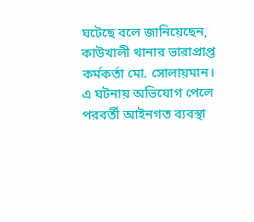ঘটেছে বলে জানিয়েছেন, কাউখালী থানার ভারাপ্রাপ্ত কর্মকর্তা মো. সোলায়মান। এ ঘটনায় অভিযোগ পেলে পরবর্তী আইনগত ব্যবস্থা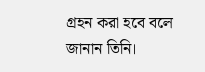গ্রহন করা হবে বলে জানান তিনি।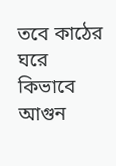তবে কাঠের ঘরে কিভাবে আগুন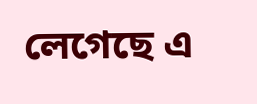লেগেছে এ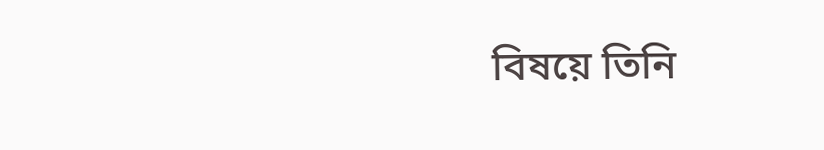বিষয়ে তিনি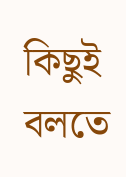কিছুই বলতে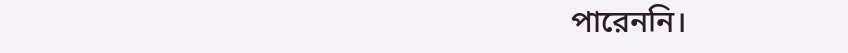পারেননি।